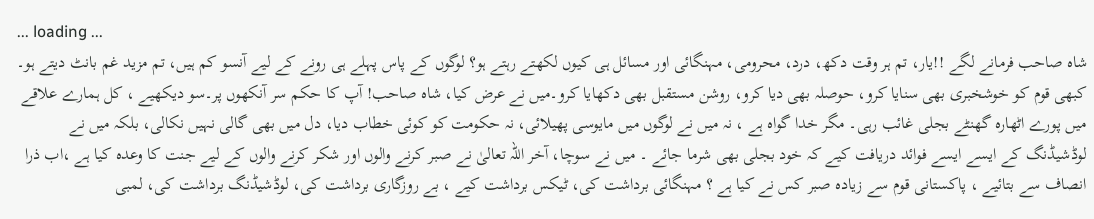... loading ...
شاہ صاحب فرمانے لگے !!یار، تم ہر وقت دکھ، درد، محرومی، مہنگائی اور مسائل ہی کیوں لکھتے رہتے ہو؟ لوگوں کے پاس پہلے ہی رونے کے لیے آنسو کم ہیں، تم مزید غم بانٹ دیتے ہو۔ کبھی قوم کو خوشخبری بھی سنایا کرو، حوصلہ بھی دیا کرو، روشن مستقبل بھی دکھایا کرو۔میں نے عرض کیا، شاہ صاحب! آپ کا حکم سر آنکھوں پر۔سو دیکھیے ، کل ہمارے علاقے میں پورے اٹھارہ گھنٹے بجلی غائب رہی۔ مگر خدا گواہ ہے ، نہ میں نے لوگوں میں مایوسی پھیلائی، نہ حکومت کو کوئی خطاب دیا، دل میں بھی گالی نہیں نکالی، بلکہ میں نے لوڈشیڈنگ کے ایسے ایسے فوائد دریافت کیے کہ خود بجلی بھی شرما جائے ۔ میں نے سوچا، آخر اللہ تعالیٰ نے صبر کرنے والوں اور شکر کرنے والوں کے لیے جنت کا وعدہ کیا ہے ،اب ذرا انصاف سے بتائیے ، پاکستانی قوم سے زیادہ صبر کس نے کیا ہے ؟ مہنگائی برداشت کی، ٹیکس برداشت کیے ، بے روزگاری برداشت کی، لوڈشیڈنگ برداشت کی، لمبی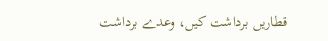قطاریں برداشت کیں، وعدے برداشت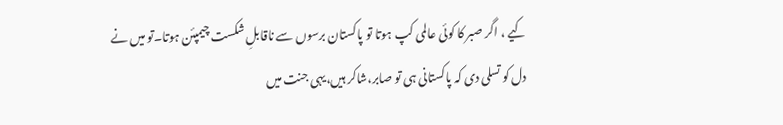کیے ، اگر صبر کا کوئی عالمی کپ ہوتا تو پاکستان برسوں سے ناقابلِ شکست چیمپئن ہوتا۔تو میں نے دل کو تسلی دی کہ پاکستانی ہی تو صابر،شاکر ہیں،یہی جنت میں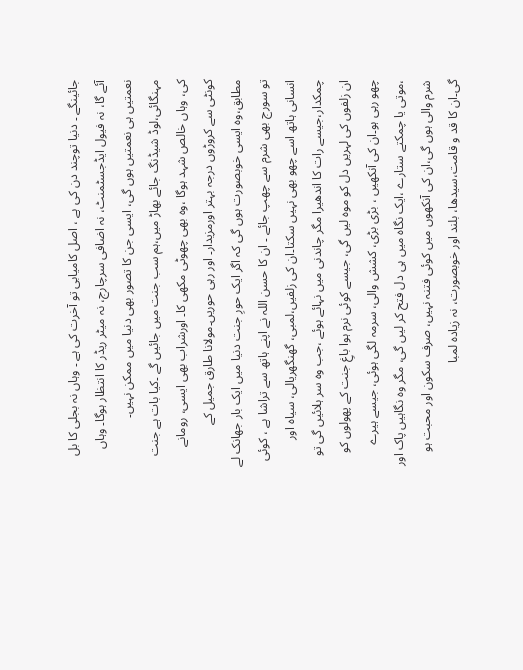جائینگے ۔ دنیا توچند دن کی ہے ، اصل کامیابی تو آخرت کی ہے ۔ وہاں نہ بجلی کا بل آئے گا، نہ فیول ایڈجسٹمنٹ، نہ اضافی سرچارج، نہ میٹر ریڈر کا انتظار ہوگا۔ وہاں نعمتیں ہی نعمتیں ہوں گی، ایسی جن کا تصور بھی دنیا میں ممکن نہیں۔ مہنگائی،لوڈ شیڈنگ جائے بھاڑ میں،ہم سب جنت میں جائیں گے ۔کیا بات ہے جنت کی، وہاں خالص شہد ہوگا ،وہ بھی چھوٹی مکھی کا۔ اورشراب بھی ایسی، رومانے کونٹی سے کروڑوں درجہ بہتر اورمزیدار۔ اور رہی حوریں۔مولانا طارق جمیل کے مطابق،وہ ایسی خوبصورت ہوں گی کہ اگر ایک حورِ جنت دنیا میں ایک بار جھانک لے تو سورج بھی شرم سے چھپ جائے ۔ ان کا حسن اللہ نے اپنے ہاتھ سے تراشا ہے ، کوئی انسانی ہاتھ اسے چھو بھی نہیں سکتا۔ان کی زلفیں،لمبی، گھنگھریالی، سیاہ اور چمکدار،جیسے رات کا اندھیرا مگر چاندنی میں نہائے ہوئے ،جب وہ سر ہلائیں گی تو ان زلفوں کی لہریں دل کو موہ لیں گی، جیسے کوئی نرم ہوا باغِ جنت کے پھولوں کو چھو رہی ہو۔ان کی آنکھیں ، بڑی بڑی، کشش والی، سرمہ لگی ہوئی، جیسے ہیرے ،موتی یا چمکتے ستارے ،ایک نگاہ میں ہی دل فتح کر لیں گی، مگر وہ نگاہیں پاک اور شرم والی ہوں گی،ان کی آنکھوں میں کوئی فتنہ نہیں، صرف سکون اور محبت ہو گی۔ان کا قد و قامت،سیدھا، بلند اور خوبصورت، نہ زیادہ لمبا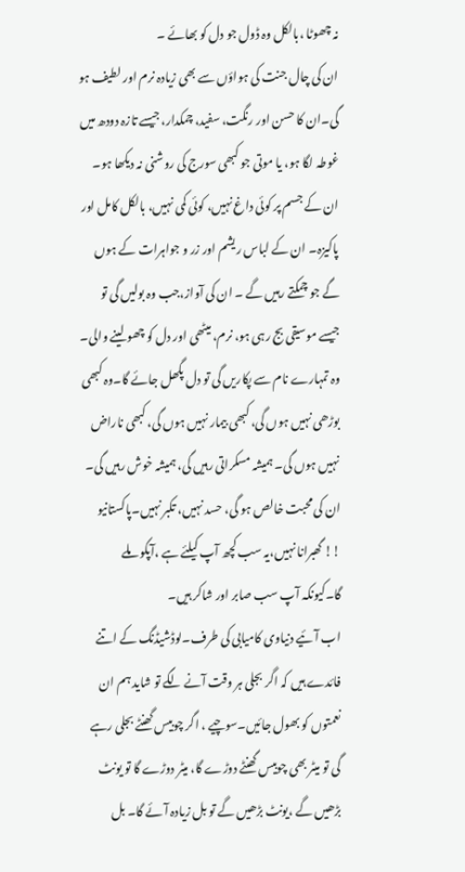نہ چھوٹا ،بالکل وہ ڈول جو دل کو بھائے ۔
ان کی چال جنت کی ہواؤں سے بھی زیادہ نرم اور لطیف ہو گی۔ان کا حسن اور رنگت، سفید، چمکدار، جیسے تازہ دودھ میں غوطہ لگا ہو، یا موتی جو کبھی سورج کی روشنی نہ دیکھا ہو۔ ان کے جسم پر کوئی داغ نہیں، کوئی کمی نہیں، بالکل کامل اور پاکیزہ۔ ان کے لباس ریشم اور زر و جواہرات کے ہوں گے جو چمکتے رہیں گے ۔ ان کی آواز،جب وہ بولیں گی تو جیسے موسیقی بج رہی ہو، نرم، میٹھی اور دل کو چھو لینے والی۔ وہ تمہارے نام سے پکاریں گی تو دل پگھل جائے گا۔وہ کبھی بوڑھی نہیں ہوں گی، کبھی بیمار نہیں ہوں گی، کبھی ناراض نہیں ہوں گی۔ ہمیشہ مسکراتی رہیں گی، ہمیشہ خوش رہیں گی۔ ان کی محبت خالص ہو گی، حسد نہیں، تکبر نہیں۔پاکستانیو !! گھبرانا نہیں،یہ سب کچھ آپ کیلئے ہے ،آپکو ملے گا۔کیونکہ آپ سب صابر اور شاکر ہیں۔
اب آئیے دنیاوی کامیابی کی طرف۔لوڈشیڈنگ کے اتنے فائدے ہیں کہ اگر بجلی ہر وقت آنے لگے تو شاید ہم ان نعمتوں کو بھول جائیں۔سوچیے ، اگر چوبیس گھنٹے بجلی رہے گی تو میٹر بھی چوبیس گھنٹے دوڑے گا، میٹر دوڑے گا تو یونٹ بڑھیں گے ،یونٹ بڑھیں گے تو بل زیادہ آئے گا۔ بل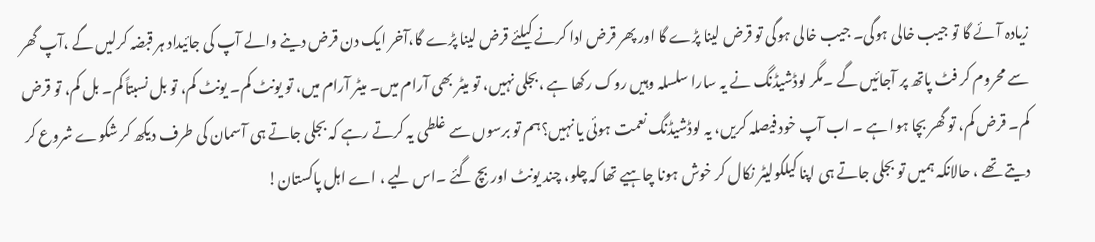زیادہ آئے گا تو جیب خالی ہوگی۔ جیب خالی ہوگی تو قرض لینا پڑے گا اور پھر قرض ادا کرنے کیلئے قرض لینا پڑے گا،آخر ایک دن قرض دینے والے آپ کی جائیداد ہر قبضہ کرلیں گے ،آپ گھر سے محروم کر فٹ پاتھ پر آجائیں گے ۔مگر لوڈشیڈنگ نے یہ سارا سلسلہ وہیں روک رکھا ہے ،بجلی نہیں، تو میٹر بھی آرام میں۔ میٹر آرام میں، تو یونٹ کم۔ یونٹ کم، تو بل نسبتاً کم۔ بل کم، تو قرض کم۔ قرض کم، تو گھر بچا ہوا ہے ۔ اب آپ خود فیصلہ کریں، یہ لوڈشیڈنگ نعمت ہوئی یا نہیں؟ہم تو برسوں سے غلطی یہ کرتے رہے کہ بجلی جاتے ہی آسمان کی طرف دیکھ کر شکوے شروع کر دیتے تھے ، حالانکہ ہمیں تو بجلی جاتے ہی اپنا کیلکولیٹر نکال کر خوش ہونا چاہیے تھا کہ چلو، چند یونٹ اور بچ گئے ۔اس لیے ، اے اہل پاکستان!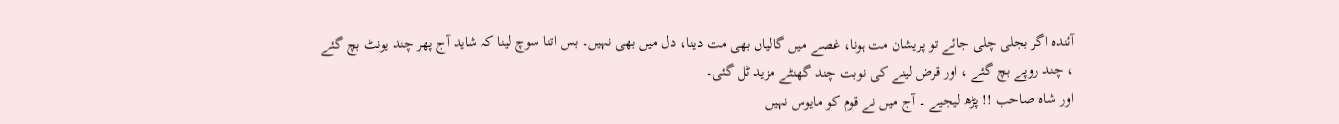آئندہ اگر بجلی چلی جائے تو پریشان مت ہونا، غصے میں گالیاں بھی مت دینا، دل میں بھی نہیں۔ بس اتنا سوچ لینا کہ شاید آج پھر چند یونٹ بچ گئے ، چند روپے بچ گئے ، اور قرض لینے کی نوبت چند گھنٹے مزید ٹل گئی۔
اور شاہ صاحب !! پڑھ لیجیے ۔ آج میں نے قوم کو مایوس نہیں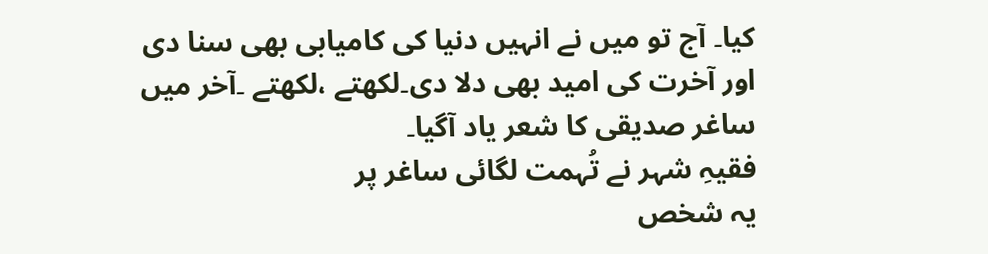کیا۔ آج تو میں نے انہیں دنیا کی کامیابی بھی سنا دی اور آخرت کی امید بھی دلا دی۔لکھتے ،لکھتے ۔آخر میں ساغر صدیقی کا شعر یاد آگیا۔
فقیہِ شہر نے تُہمت لگائی ساغر پر
یہ شخص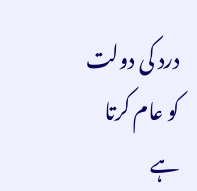درد کی دولت کو عام کرتا ہے